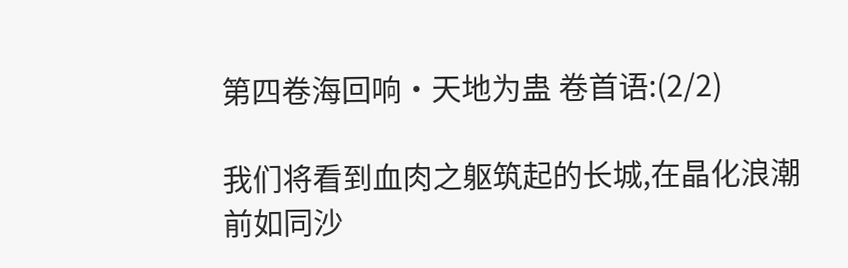第四卷海回响·天地为蛊 卷首语:(2/2)

我们将看到血肉之躯筑起的长城,在晶化浪潮前如同沙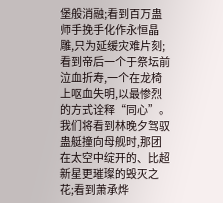堡般消融;看到百万蛊师手挽手化作永恒晶雕,只为延缓灾难片刻;看到帝后一个于祭坛前泣血折寿,一个在龙椅上呕血失明,以最惨烈的方式诠释“同心”。我们将看到林晚夕驾驭蛊艇撞向母舰时,那团在太空中绽开的、比超新星更璀璨的毁灭之花;看到萧承烨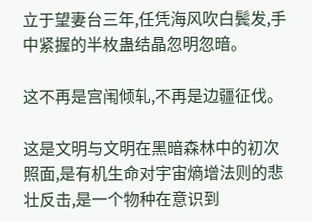立于望妻台三年,任凭海风吹白鬓发,手中紧握的半枚蛊结晶忽明忽暗。

这不再是宫闱倾轧,不再是边疆征伐。

这是文明与文明在黑暗森林中的初次照面,是有机生命对宇宙熵增法则的悲壮反击,是一个物种在意识到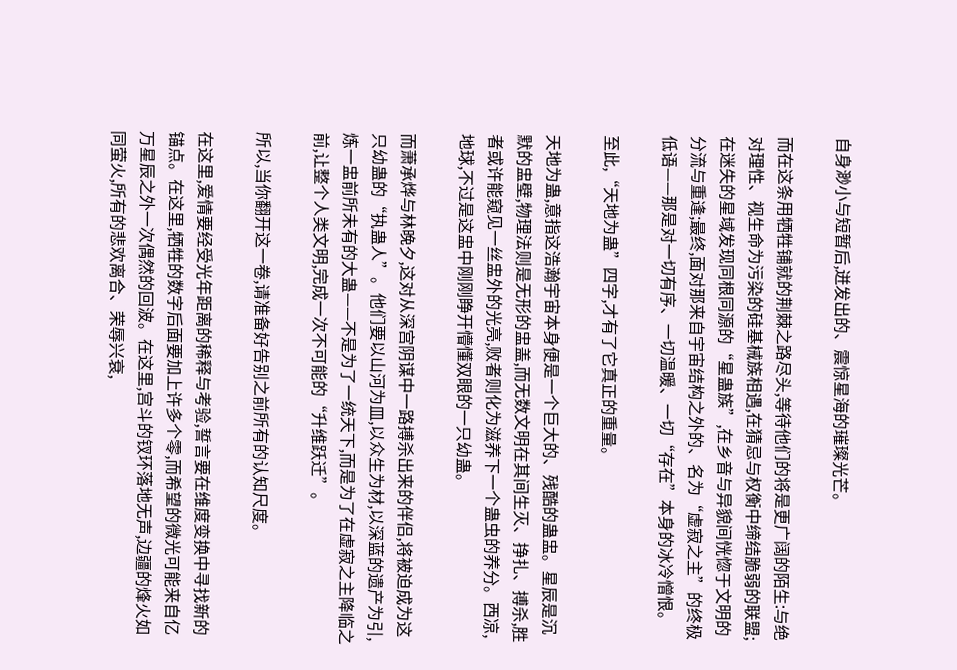自身渺小与短暂后,迸发出的、震惊星海的璀璨光芒。

而在这条用牺牲铺就的荆棘之路尽头,等待他们的将是更广阔的陌生:与绝对理性、视生命为污染的硅基械族相遇,在猜忌与权衡中缔结脆弱的联盟;在迷失的星域发现同根同源的“星蛊族”,在乡音与异貌间恍惚于文明的分流与重逢;最终,面对那来自宇宙结构之外的、名为“虚寂之主”的终极低语——那是对一切有序、一切温暖、一切“存在”本身的冰冷憎恨。

至此,“天地为蛊”四字,才有了它真正的重量。

天地为蛊,意指这浩瀚宇宙本身便是一个巨大的、残酷的蛊盅。星辰是沉默的盅壁,物理法则是无形的盅盖,而无数文明在其间生灭、挣扎、搏杀,胜者或许能窥见一丝盅外的光亮,败者则化为滋养下一个蛊虫的养分。西凉,地球,不过是这盅中刚刚睁开懵懂双眼的一只幼蛊。

而萧承烨与林晚夕,这对从深宫阴谋中一路搏杀出来的伴侣,将被迫成为这只幼蛊的“执蛊人”。他们要以山河为皿,以众生为材,以深蓝的遗产为引,炼一盅前所未有的大蛊——不是为了一统天下,而是为了在虚寂之主降临之前,让整个人类文明,完成一次不可能的“升维跃迁”。

所以,当你翻开这一卷,请准备好告别之前所有的认知尺度。

在这里,爱情要经受光年距离的稀释与考验,誓言要在维度变换中寻找新的锚点。在这里,牺牲的数字后面要加上许多个零,而希望的微光可能来自亿万星辰之外一次偶然的回波。在这里,宫斗的钗环落地无声,边疆的烽火如同萤火,所有的悲欢离合、荣辱兴衰,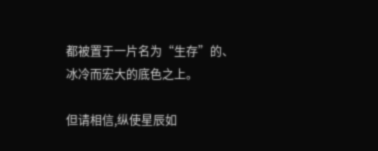都被置于一片名为“生存”的、冰冷而宏大的底色之上。

但请相信,纵使星辰如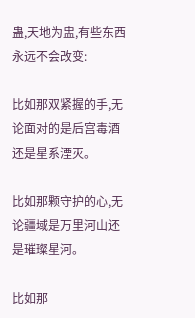蛊,天地为盅,有些东西永远不会改变:

比如那双紧握的手,无论面对的是后宫毒酒还是星系湮灭。

比如那颗守护的心,无论疆域是万里河山还是璀璨星河。

比如那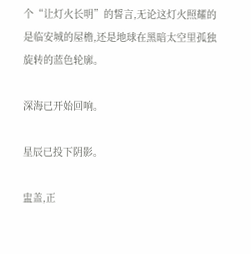个“让灯火长明”的誓言,无论这灯火照耀的是临安城的屋檐,还是地球在黑暗太空里孤独旋转的蓝色轮廓。

深海已开始回响。

星辰已投下阴影。

盅盖,正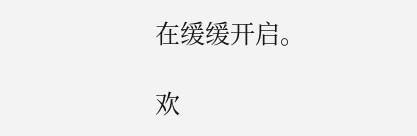在缓缓开启。

欢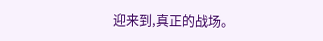迎来到,真正的战场。